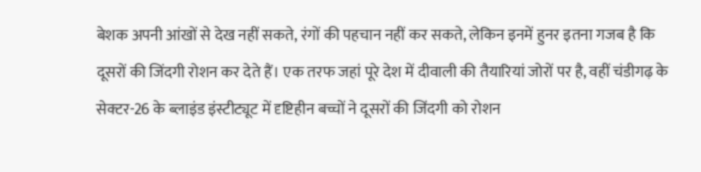बेशक अपनी आंखों से देख नहीं सकते, रंगों की पहचान नहीं कर सकते, लेकिन इनमें हुनर इतना गजब है कि दूसरों की जिंदगी रोशन कर देते हैं। एक तरफ जहां पूरे देश में दीवाली की तैयारियां जोरों पर है, वहीं चंडीगढ़ के सेक्टर-26 के ब्लाइंड इंस्टीट्यूट में दृष्टिहीन बच्चों ने दूसरों की जिंदगी को रोशन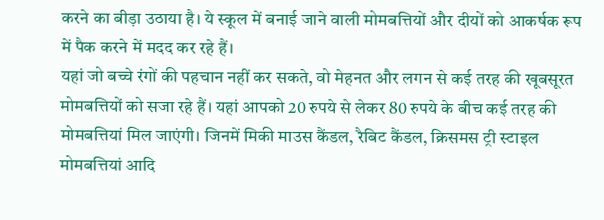करने का बीड़ा उठाया है। ये स्कूल में बनाई जाने वाली मोमबत्तियों और दीयों को आकर्षक रूप में पैक करने में मदद कर रहे हैं।
यहां जो बच्चे रंगों की पहचान नहीं कर सकते, वो मेहनत और लगन से कई तरह की खूबसूरत मोमबत्तियों को सजा रहे हैं। यहां आपको 20 रुपये से लेकर 80 रुपये के बीच कई तरह की मोमबत्तियां मिल जाएंगी। जिनमें मिकी माउस कैंडल, रैबिट कैंडल, क्रिसमस ट्री स्टाइल मोमबत्तियां आदि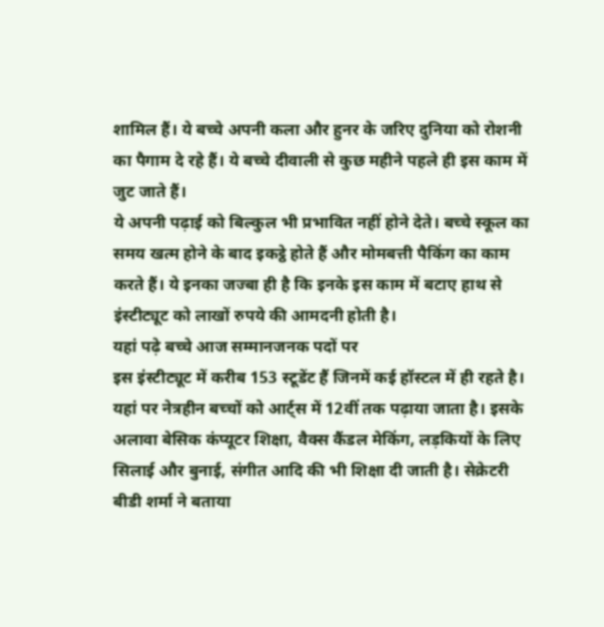शामिल हैं। ये बच्चे अपनी कला और हुनर के जरिए दुनिया को रोशनी का पैगाम दे रहे हैं। ये बच्चे दीवाली से कुछ महीने पहले ही इस काम में जुट जाते हैं।
ये अपनी पढ़ाई को बिल्कुल भी प्रभावित नहीं होने देते। बच्चे स्कूल का समय खत्म होने के बाद इकट्ठे होते हैं और मोमबत्ती पैकिंग का काम करते हैं। ये इनका जज्बा ही है कि इनके इस काम में बटाए हाथ से इंस्टीट्यूट को लाखों रुपये की आमदनी होती है।
यहां पढ़े बच्चे आज सम्मानजनक पदों पर
इस इंस्टीट्यूट में करीब 153 स्टूडेंट हैं जिनमें कई हॉस्टल में ही रहते है। यहां पर नेत्रहीन बच्चों को आर्ट्स में 12वीं तक पढ़ाया जाता है। इसके अलावा बेसिक कंप्यूटर शिक्षा, वैक्स कैंडल मेकिंग, लड़कियों के लिए सिलाई और बुनाई, संगीत आदि की भी शिक्षा दी जाती है। सेक्रेटरी बीडी शर्मा ने बताया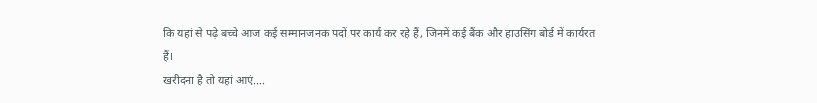कि यहां से पढ़े बच्चे आज कई सम्मानजनक पदों पर कार्य कर रहे हैं, जिनमें कई बैंक और हाउसिंग बोर्ड में कार्यरत हैं।
खरीदना है तो यहां आएं....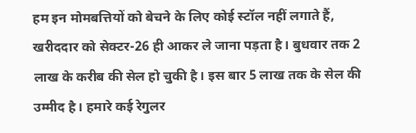हम इन मोमबत्तियों को बेचने के लिए कोई स्टॉल नहीं लगाते हैं, खरीददार को सेक्टर-26 ही आकर ले जाना पड़ता है। बुधवार तक 2 लाख के करीब की सेल हो चुकी है। इस बार 5 लाख तक के सेल की उम्मीद है। हमारे कई रेगुलर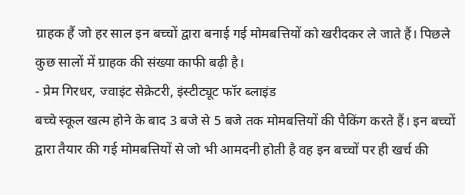ग्राहक हैं जो हर साल इन बच्चों द्वारा बनाई गई मोमबत्तियों को खरीदकर ले जाते हैं। पिछले कुछ सालों में ग्राहक की संख्या काफी बढ़ी है।
- प्रेम गिरधर, ज्वाइंट सेक्रेटरी, इंस्टीट्यूट फॉर ब्लाइंड
बच्चे स्कूल खत्म होने के बाद 3 बजे से 5 बजे तक मोमबत्तियों की पैकिंग करते हैं। इन बच्चों द्वारा तैयार की गई मोमबत्तियों से जो भी आमदनी होती है वह इन बच्चों पर ही खर्च की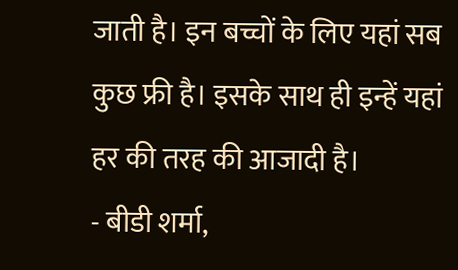जाती है। इन बच्चों के लिए यहां सब कुछ फ्री है। इसके साथ ही इन्हें यहां हर की तरह की आजादी है।
- बीडी शर्मा,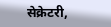सेक्रेटरी,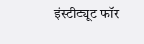इंस्टीट्यूट फॉर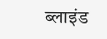ब्लाइंड